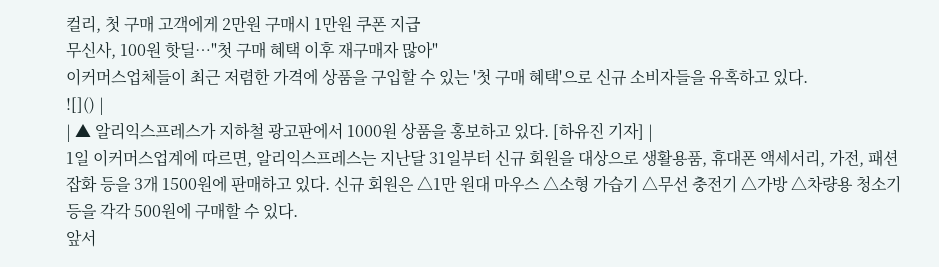컬리, 첫 구매 고객에게 2만원 구매시 1만원 쿠폰 지급
무신사, 100원 핫딜…"첫 구매 혜택 이후 재구매자 많아"
이커머스업체들이 최근 저렴한 가격에 상품을 구입할 수 있는 '첫 구매 혜택'으로 신규 소비자들을 유혹하고 있다.
![]() |
| ▲ 알리익스프레스가 지하철 광고판에서 1000원 상품을 홍보하고 있다. [하유진 기자] |
1일 이커머스업계에 따르면, 알리익스프레스는 지난달 31일부터 신규 회원을 대상으로 생활용품, 휴대폰 액세서리, 가전, 패션 잡화 등을 3개 1500원에 판매하고 있다. 신규 회원은 △1만 원대 마우스 △소형 가습기 △무선 충전기 △가방 △차량용 청소기 등을 각각 500원에 구매할 수 있다.
앞서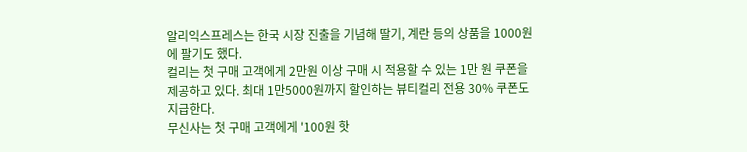알리익스프레스는 한국 시장 진출을 기념해 딸기, 계란 등의 상품을 1000원에 팔기도 했다.
컬리는 첫 구매 고객에게 2만원 이상 구매 시 적용할 수 있는 1만 원 쿠폰을 제공하고 있다. 최대 1만5000원까지 할인하는 뷰티컬리 전용 30% 쿠폰도 지급한다.
무신사는 첫 구매 고객에게 '100원 핫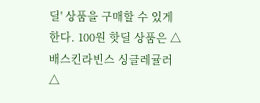딜' 상품을 구매할 수 있게 한다. 100원 핫딜 상품은 △배스킨라빈스 싱글레귤러 △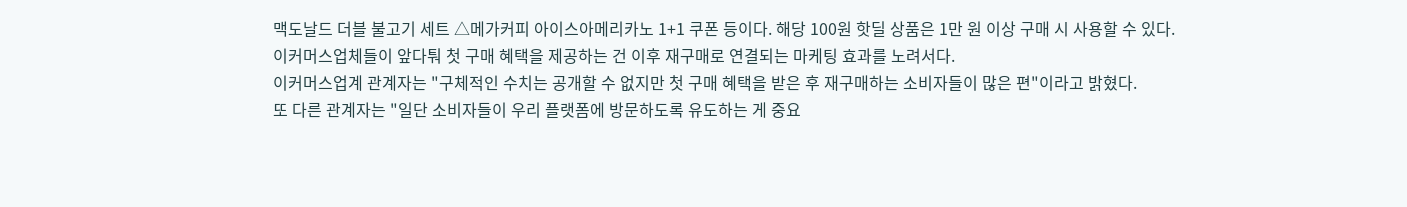맥도날드 더블 불고기 세트 △메가커피 아이스아메리카노 1+1 쿠폰 등이다. 해당 100원 핫딜 상품은 1만 원 이상 구매 시 사용할 수 있다.
이커머스업체들이 앞다퉈 첫 구매 혜택을 제공하는 건 이후 재구매로 연결되는 마케팅 효과를 노려서다.
이커머스업계 관계자는 "구체적인 수치는 공개할 수 없지만 첫 구매 혜택을 받은 후 재구매하는 소비자들이 많은 편"이라고 밝혔다.
또 다른 관계자는 "일단 소비자들이 우리 플랫폼에 방문하도록 유도하는 게 중요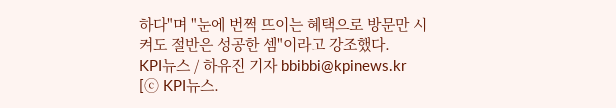하다"며 "눈에 번쩍 뜨이는 혜택으로 방문만 시켜도 절반은 성공한 셈"이라고 강조했다.
KPI뉴스 / 하유진 기자 bbibbi@kpinews.kr
[ⓒ KPI뉴스.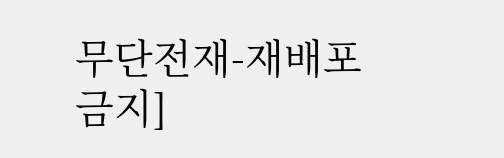무단전재-재배포 금지]